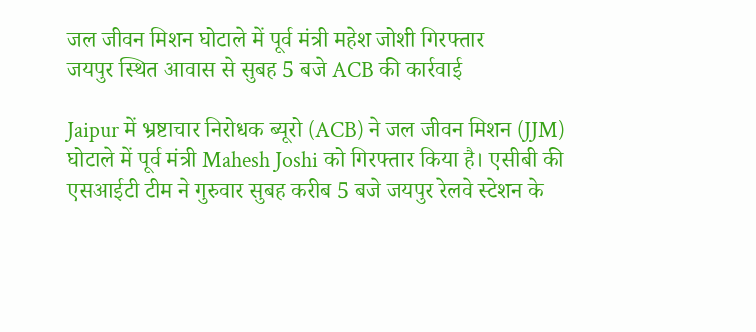जल जीवन मिशन घोटाले में पूर्व मंत्री महेश जोशी गिरफ्तार
जयपुर स्थित आवास से सुबह 5 बजे ACB की कार्रवाई

Jaipur में भ्रष्टाचार निरोधक ब्यूरो (ACB) ने जल जीवन मिशन (JJM) घोटाले में पूर्व मंत्री Mahesh Joshi को गिरफ्तार किया है। एसीबी की एसआईटी टीम ने गुरुवार सुबह करीब 5 बजे जयपुर रेलवे स्टेशन के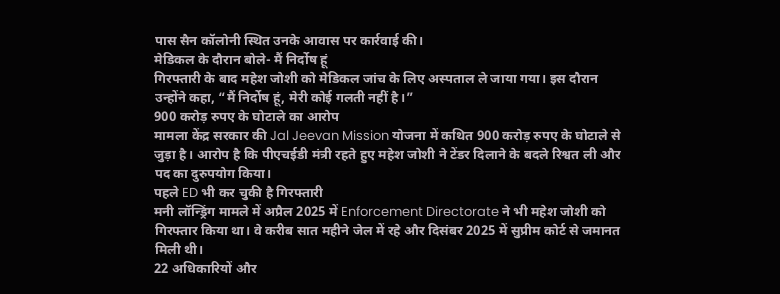पास सैन कॉलोनी स्थित उनके आवास पर कार्रवाई की।
मेडिकल के दौरान बोले- मैं निर्दोष हूं
गिरफ्तारी के बाद महेश जोशी को मेडिकल जांच के लिए अस्पताल ले जाया गया। इस दौरान उन्होंने कहा, “मैं निर्दोष हूं, मेरी कोई गलती नहीं है।”
900 करोड़ रुपए के घोटाले का आरोप
मामला केंद्र सरकार की Jal Jeevan Mission योजना में कथित 900 करोड़ रुपए के घोटाले से जुड़ा है। आरोप है कि पीएचईडी मंत्री रहते हुए महेश जोशी ने टेंडर दिलाने के बदले रिश्वत ली और पद का दुरुपयोग किया।
पहले ED भी कर चुकी है गिरफ्तारी
मनी लॉन्ड्रिंग मामले में अप्रैल 2025 में Enforcement Directorate ने भी महेश जोशी को गिरफ्तार किया था। वे करीब सात महीने जेल में रहे और दिसंबर 2025 में सुप्रीम कोर्ट से जमानत मिली थी।
22 अधिकारियों और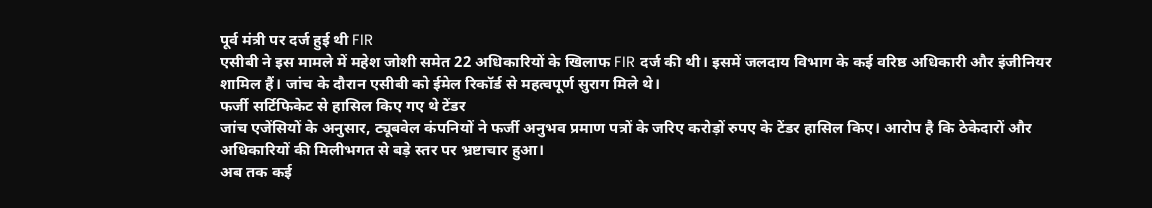पूर्व मंत्री पर दर्ज हुई थी FIR
एसीबी ने इस मामले में महेश जोशी समेत 22 अधिकारियों के खिलाफ FIR दर्ज की थी। इसमें जलदाय विभाग के कई वरिष्ठ अधिकारी और इंजीनियर शामिल हैं। जांच के दौरान एसीबी को ईमेल रिकॉर्ड से महत्वपूर्ण सुराग मिले थे।
फर्जी सर्टिफिकेट से हासिल किए गए थे टेंडर
जांच एजेंसियों के अनुसार, ट्यूबवेल कंपनियों ने फर्जी अनुभव प्रमाण पत्रों के जरिए करोड़ों रुपए के टेंडर हासिल किए। आरोप है कि ठेकेदारों और अधिकारियों की मिलीभगत से बड़े स्तर पर भ्रष्टाचार हुआ।
अब तक कई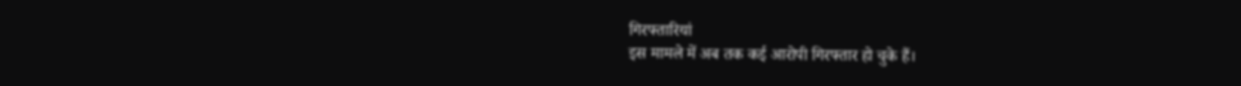गिरफ्तारियां
इस मामले में अब तक कई आरोपी गिरफ्तार हो चुके हैं।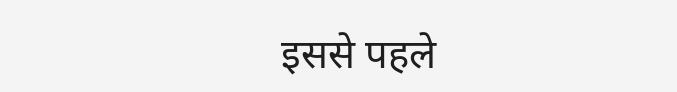इससे पहले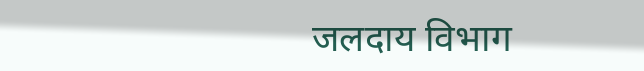जलदाय विभाग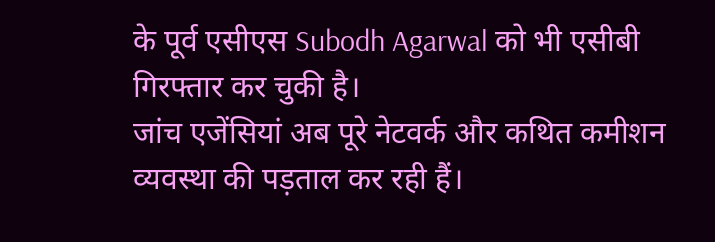के पूर्व एसीएस Subodh Agarwal को भी एसीबी गिरफ्तार कर चुकी है।
जांच एजेंसियां अब पूरे नेटवर्क और कथित कमीशन व्यवस्था की पड़ताल कर रही हैं।